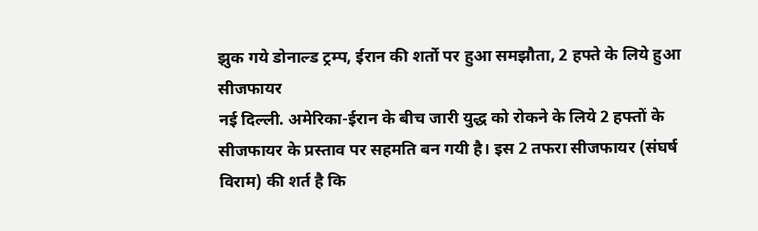झुक गये डोनाल्ड ट्रम्प, ईरान की शर्तो पर हुआ समझौता, 2 हफ्ते के लिये हुआ सीजफायर
नई दिल्ली. अमेरिका-ईरान के बीच जारी युद्ध को रोकने के लिये 2 हफ्तों के सीजफायर के प्रस्ताव पर सहमति बन गयी है। इस 2 तफरा सीजफायर (संघर्ष विराम) की शर्त है कि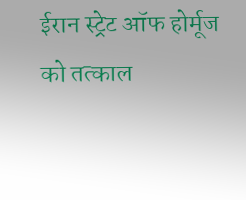ईरान स्ट्रेट ऑफ होर्मूज को तत्काल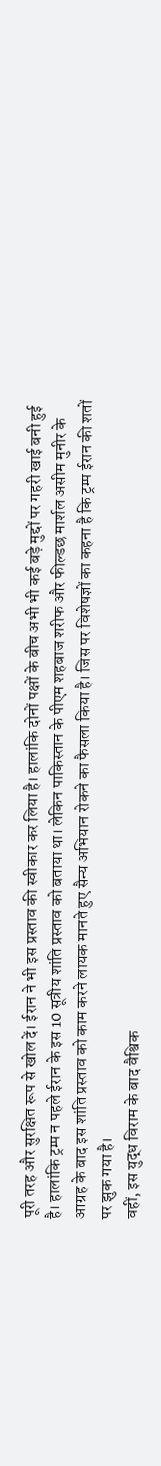पूरी तरह और सुरक्षित रूप से खोल दें। ईरान ने भी इस प्रस्ताव की स्वीकार कर लिया है। हालांकि दोनों पक्षों के बीच अभी भी कई बड़े मुद्दों पर गहरी खाई बनी हुई है। हालांकि ट्रम्प न पहले ईरान के इस 10 सूत्रीय शांति प्रस्ताव को बताया था। लेकिन पाकिस्तान के पीएम शहबाज शरीफ और फील्डछ मार्शल असीम मुनीर के आग्रह के बाद इस शांति प्रस्ताव को काम करने लायक मानते हुए सैन्य अभियान रोकने का फैसला किया है। जिस पर विशेषज्ञों का कहना है कि ट्रम्प ईरान की शतों पर झुक गया है।
वहीं, इस युद्ध विराम के बाद वैश्विक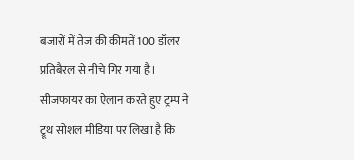बजारों में तेज की कीमतें 100 डॉलर प्रतिबैरल से नीचे गिर गया है। सीजफायर का ऐलान करते हुए ट्रम्प ने ट्रूथ सोशल मीडिया पर लिखा है कि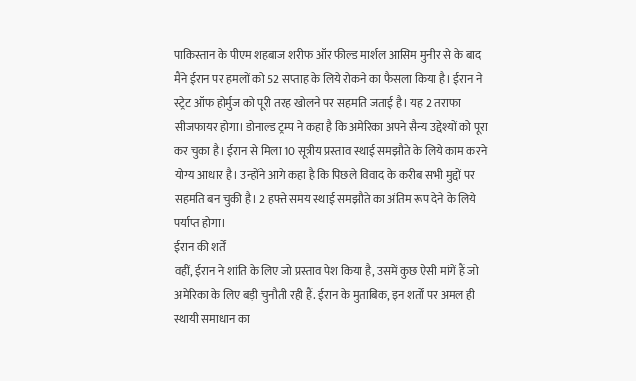पाकिस्तान के पीएम शहबाज शरीफ ऑर फील्ड मार्शल आसिम मुनीर से के बाद मैंने ईरान पर हमलों को 52 सप्ताह के लिये रोकने का फैसला किया है। ईरान ने स्ट्रेट ऑफ होर्मुज को पूरी तरह खोलने पर सहमति जताई है। यह 2 तराफा सीजफायर होगा। डोनाल्ड ट्रम्प ने कहा है कि अमेरिका अपने सैन्य उद्देश्यों को पूरा कर चुका है। ईरान से मिला 10 सूत्रीय प्रस्ताव स्थाई समझौते के लिये काम करने योग्य आधार है। उन्होंने आगे कहा है कि पिछले विवाद के करीब सभी मुद्दों पर सहमति बन चुकी है। 2 हफ्ते समय स्थाई समझौते का अंतिम रूप देने के लिये पर्याप्त होगा।
ईरान की शर्तें
वहीं, ईरान ने शांति के लिए जो प्रस्ताव पेश किया है, उसमें कुछ ऐसी मांगें हैं जो अमेरिका के लिए बड़ी चुनौती रही हैं. ईरान के मुताबिक, इन शर्तों पर अमल ही स्थायी समाधान का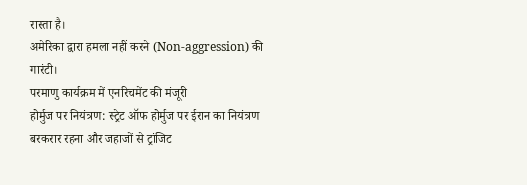रास्ता है।
अमेरिका द्वारा हमला नहीं करने (Non-aggression) की गारंटी।
परमाणु कार्यक्रम में एनरिचमेंट की मंजूरी
होर्मुज पर नियंत्रण: स्ट्रेट ऑफ होर्मुज पर ईरान का नियंत्रण बरकरार रहना और जहाजों से ट्रांजिट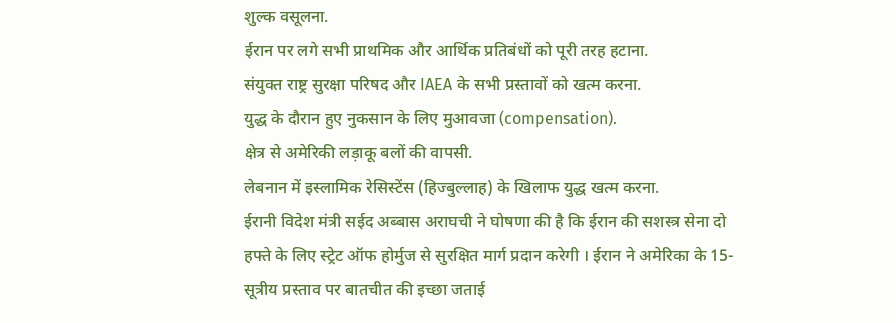शुल्क वसूलना.
ईरान पर लगे सभी प्राथमिक और आर्थिक प्रतिबंधों को पूरी तरह हटाना.
संयुक्त राष्ट्र सुरक्षा परिषद और IAEA के सभी प्रस्तावों को खत्म करना.
युद्ध के दौरान हुए नुकसान के लिए मुआवजा (compensation).
क्षेत्र से अमेरिकी लड़ाकू बलों की वापसी.
लेबनान में इस्लामिक रेसिस्टेंस (हिज्बुल्लाह) के खिलाफ युद्ध खत्म करना.
ईरानी विदेश मंत्री सईद अब्बास अराघची ने घोषणा की है कि ईरान की सशस्त्र सेना दो हफ्ते के लिए स्ट्रेट ऑफ होर्मुज से सुरक्षित मार्ग प्रदान करेगी । ईरान ने अमेरिका के 15-सूत्रीय प्रस्ताव पर बातचीत की इच्छा जताई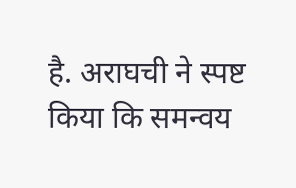है. अराघची ने स्पष्ट किया कि समन्वय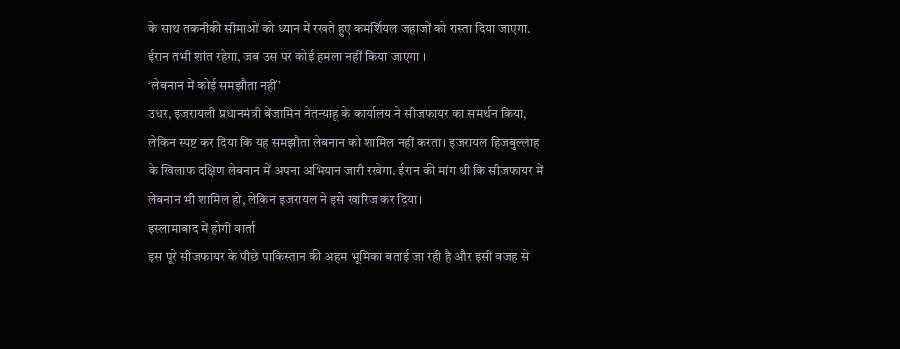के साथ तकनीकी सीमाओं को ध्यान में रखते हुए कमर्शियल जहाजों को रास्ता दिया जाएगा. ईरान तभी शांत रहेगा, जब उस पर कोई हमला नहीं किया जाएगा ।
‘लेबनान में कोई समझौता नहीं’
उधर, इजरायली प्रधानमंत्री बेंजामिन नेतन्याहू के कार्यालय ने सीजफायर का समर्थन किया, लेकिन स्पष्ट कर दिया कि यह समझौता लेबनान को शामिल नहीं करता। इजरायल हिजबुल्लाह के खिलाफ दक्षिण लेबनान में अपना अभियान जारी रखेगा. ईरान की मांग थी कि सीजफायर में लेबनान भी शामिल हो, लेकिन इजरायल ने इसे खारिज कर दिया।
इस्लामाबाद में होगी वार्ता
इस पूरे सीजफायर के पीछे पाकिस्तान की अहम भूमिका बताई जा रही है और इसी वजह से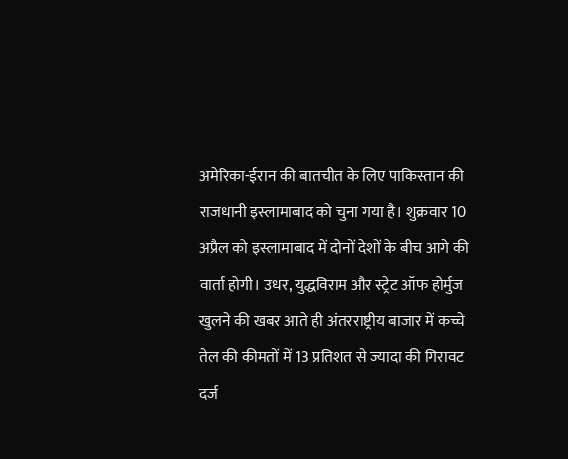अमेरिका-ईरान की बातचीत के लिए पाकिस्तान की राजधानी इस्लामाबाद को चुना गया है। शुक्रवार 10 अप्रैल को इस्लामाबाद में दोनों देशों के बीच आगे की वार्ता होगी। उधर, युद्धविराम और स्ट्रेट ऑफ होर्मुज खुलने की खबर आते ही अंतरराष्ट्रीय बाजार में कच्चे तेल की कीमतों में 13 प्रतिशत से ज्यादा की गिरावट दर्ज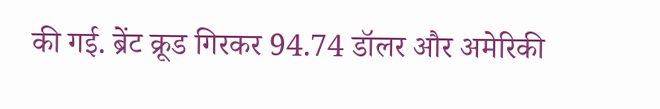की गई. ब्रेंट क्रूड गिरकर 94.74 डॉलर और अमेरिकी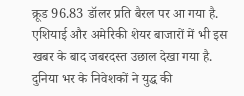क्रूड 96.83 डॉलर प्रति बैरल पर आ गया है. एशियाई और अमेरिकी शेयर बाजारों में भी इस खबर के बाद जबरदस्त उछाल देखा गया है. दुनिया भर के निवेशकों ने युद्ध की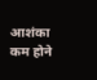आशंका कम होने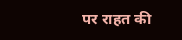पर राहत की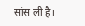सांस ली है।